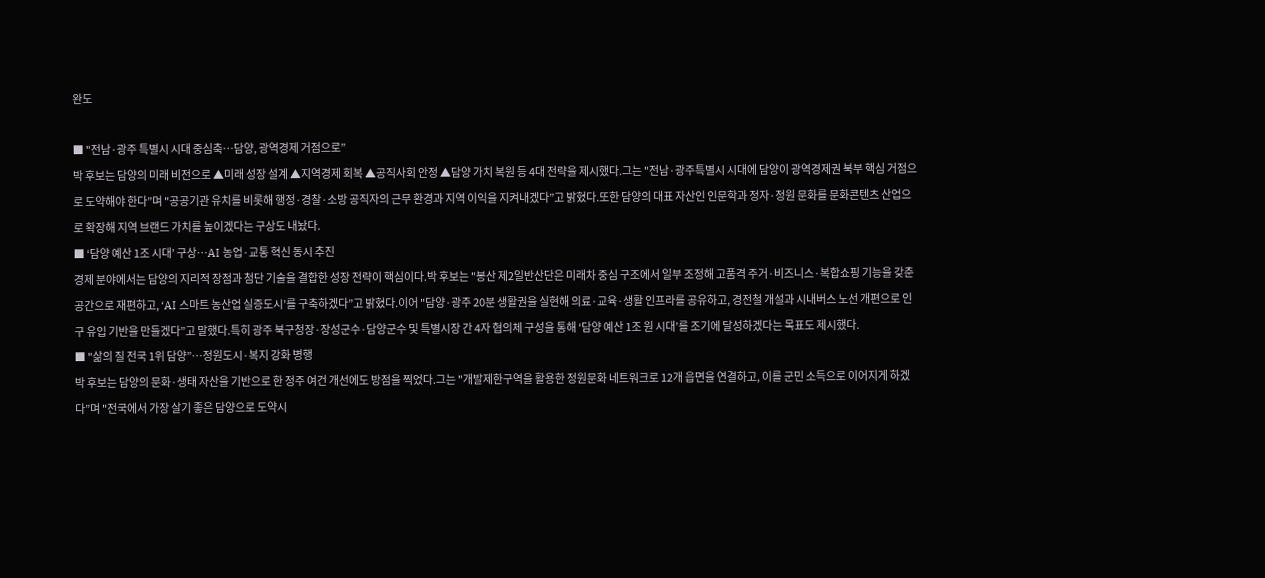완도

■ "전남·광주 특별시 시대 중심축…담양, 광역경제 거점으로”
박 후보는 담양의 미래 비전으로 ▲미래 성장 설계 ▲지역경제 회복 ▲공직사회 안정 ▲담양 가치 복원 등 4대 전략을 제시했다.그는 "전남·광주특별시 시대에 담양이 광역경제권 북부 핵심 거점으로 도약해야 한다”며 "공공기관 유치를 비롯해 행정·경찰·소방 공직자의 근무 환경과 지역 이익을 지켜내겠다”고 밝혔다.또한 담양의 대표 자산인 인문학과 정자·정원 문화를 문화콘텐츠 산업으로 확장해 지역 브랜드 가치를 높이겠다는 구상도 내놨다.
■ ‘담양 예산 1조 시대’ 구상…AI 농업·교통 혁신 동시 추진
경제 분야에서는 담양의 지리적 장점과 첨단 기술을 결합한 성장 전략이 핵심이다.박 후보는 "봉산 제2일반산단은 미래차 중심 구조에서 일부 조정해 고품격 주거·비즈니스·복합쇼핑 기능을 갖춘 공간으로 재편하고, ‘AI 스마트 농산업 실증도시’를 구축하겠다”고 밝혔다.이어 "담양·광주 20분 생활권을 실현해 의료·교육·생활 인프라를 공유하고, 경전철 개설과 시내버스 노선 개편으로 인구 유입 기반을 만들겠다”고 말했다.특히 광주 북구청장·장성군수·담양군수 및 특별시장 간 4자 협의체 구성을 통해 ‘담양 예산 1조 원 시대’를 조기에 달성하겠다는 목표도 제시했다.
■ "삶의 질 전국 1위 담양”…정원도시·복지 강화 병행
박 후보는 담양의 문화·생태 자산을 기반으로 한 정주 여건 개선에도 방점을 찍었다.그는 "개발제한구역을 활용한 정원문화 네트워크로 12개 읍면을 연결하고, 이를 군민 소득으로 이어지게 하겠다”며 "전국에서 가장 살기 좋은 담양으로 도약시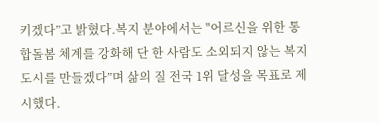키겠다”고 밝혔다.복지 분야에서는 "어르신을 위한 통합돌봄 체계를 강화해 단 한 사람도 소외되지 않는 복지 도시를 만들겠다”며 삶의 질 전국 1위 달성을 목표로 제시했다.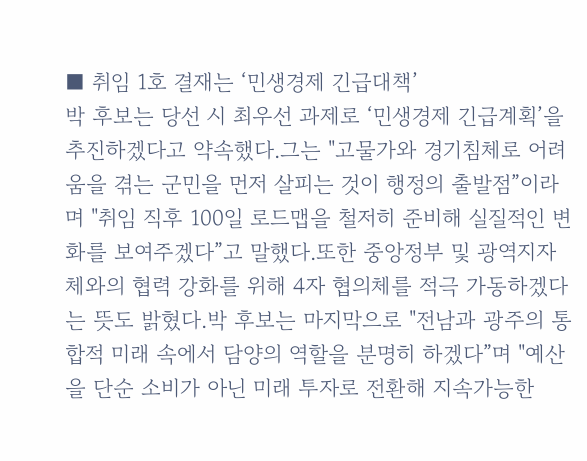■ 취임 1호 결재는 ‘민생경제 긴급대책’
박 후보는 당선 시 최우선 과제로 ‘민생경제 긴급계획’을 추진하겠다고 약속했다.그는 "고물가와 경기침체로 어려움을 겪는 군민을 먼저 살피는 것이 행정의 출발점”이라며 "취임 직후 100일 로드맵을 철저히 준비해 실질적인 변화를 보여주겠다”고 말했다.또한 중앙정부 및 광역지자체와의 협력 강화를 위해 4자 협의체를 적극 가동하겠다는 뜻도 밝혔다.박 후보는 마지막으로 "전남과 광주의 통합적 미래 속에서 담양의 역할을 분명히 하겠다”며 "예산을 단순 소비가 아닌 미래 투자로 전환해 지속가능한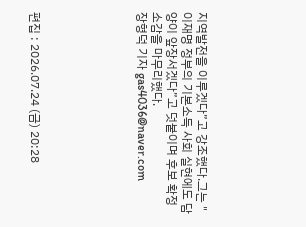지역발전을 이루겠다”고 강조했다.그는 "이재명 정부의 기본소득 사회 실현에도 담양이 앞장서겠다”고 덧붙이며 후보 확정 소감을 마무리했다.
장형덕 기자 gas4036@naver.com






편집 : 2026.07.24 (금) 20:28